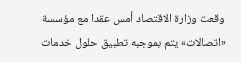وقعت وزارة الاقتصاد أمس عقدا مع مؤسسة «اتصالات» يتم بموجبه تطبيق حلول خدمات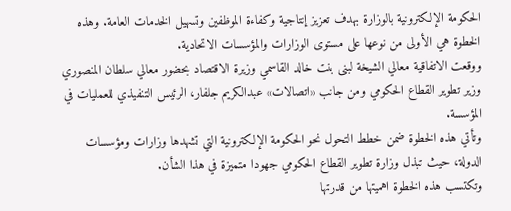الحكومة الإلكترونية بالوزارة بهدف تعزيز إنتاجية وكفاءة الموظفين وتسهيل الخدمات العامة. وهذه الخطوة هي الأولى من نوعها على مستوى الوزارات والمؤسسات الاتحادية.
ووقعت الاتفاقية معالي الشيخة لبنى بنت خالد القاسمي وزيرة الاقتصاد بحضور معالي سلطان المنصوري وزير تطوير القطاع الحكومي ومن جانب «اتصالات» عبدالكريم جلفار، الرئيس التنفيذي للعمليات في المؤسسة.
وتأتي هذه الخطوة ضمن خطط التحول نحو الحكومة الإلكترونية التي تشهدها وزارات ومؤسسات الدولة، حيث تبذل وزارة تطوير القطاع الحكومي جهودا متميزة في هذا الشأن.
وتكتسب هذه الخطوة اهميتها من قدرتها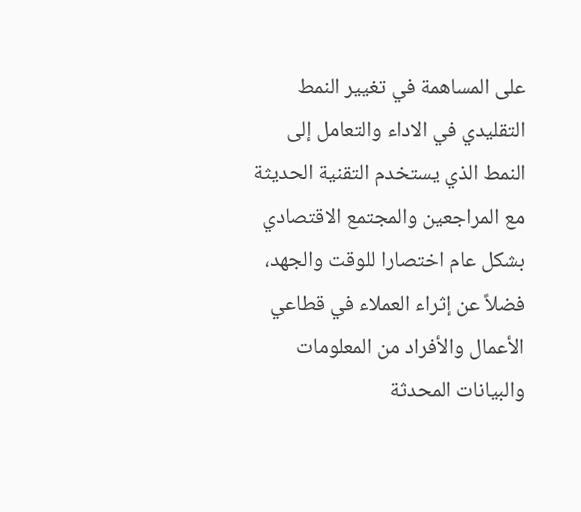على المساهمة في تغيير النمط التقليدي في الاداء والتعامل إلى النمط الذي يستخدم التقنية الحديثة مع المراجعين والمجتمع الاقتصادي بشكل عام اختصارا للوقت والجهد، فضلاً عن إثراء العملاء في قطاعي الأعمال والأفراد من المعلومات والبيانات المحدثة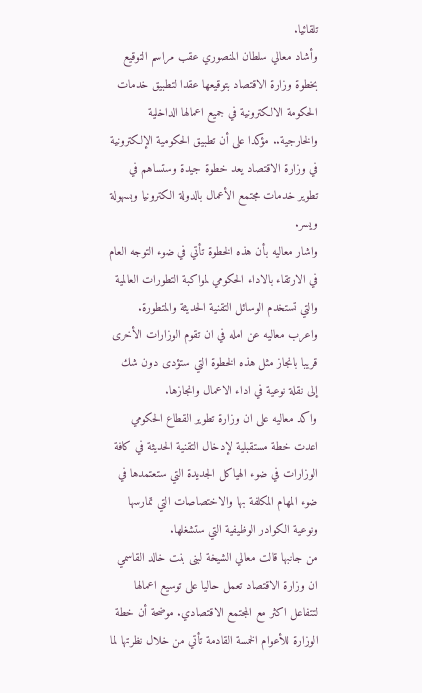تلقائيا.
وأشاد معالي سلطان المنصوري عقب مراسم التوقيع بخطوة وزارة الاقتصاد بتوقيعها عقدا لتطبيق خدمات الحكومة الالكترونية في جميع اعمالها الداخلية والخارجية.. مؤكدا على أن تطبيق الحكومية الإلكترونية في وزارة الاقتصاد يعد خطوة جيدة وستساهم في تطوير خدمات مجتمع الأعمال بالدولة الكترونيا وبسهولة ويسر.
واشار معاليه بأن هذه الخطوة تأتي في ضوء التوجه العام في الارتقاء بالاداء الحكومي لمواكبة التطورات العالمية والتي تستخدم الوسائل التقنية الحديثة والمتطورة. واعرب معاليه عن امله في ان تقوم الوزارات الأخرى قريبا بانجاز مثل هذه الخطوة التي ستؤدى دون شك إلى نقلة نوعية في اداء الاعمال وانجازها.
واكد معاليه على ان وزارة تطوير القطاع الحكومي اعدت خطة مستقبلية لإدخال التقنية الحديثة في كافة الوزارات في ضوء الهياكل الجديدة التي ستعتمدها في ضوء المهام المكلفة بها والاختصاصات التي تمارسها ونوعية الكوادر الوظيفية التي ستشغلها.
من جانبها قالت معالي الشيخة لبنى بنت خالد القاسمي ان وزارة الاقتصاد تعمل حاليا على توسيع اعمالها لتتفاعل اكثر مع المجتمع الاقتصادي. موضحة أن خطة الوزارة للأعوام الخمسة القادمة تأتي من خلال نظرتها لما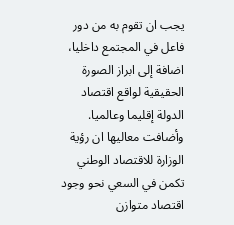يجب ان تقوم به من دور فاعل في المجتمع داخليا، اضافة إلى ابراز الصورة الحقيقية لواقع اقتصاد الدولة إقليما وعالميا.
وأضافت معاليها ان رؤية الوزارة للاقتصاد الوطني تكمن في السعي نحو وجود اقتصاد متوازن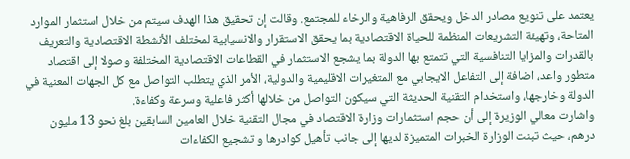يعتمد على تنويع مصادر الدخل ويحقق الرفاهية والرخاء للمجتمع. وقالت إن تحقيق هذا الهدف سيتم من خلال استثمار الموارد المتاحة، وتهيئة التشريعات المنظمة للحياة الاقتصادية بما يحقق الاستقرار والانسيابية لمختلف الأنشطة الاقتصادية والتعريف بالقدرات والمزايا التنافسية التي تتمتع بها الدولة بما يشجع الاستثمار في القطاعات الاقتصادية المختلفة وصولا إلى اقتصاد متطور واعد، اضافة إلى التفاعل الايجابي مع المتغيرات الاقليمية والدولية، الأمر الذي يتطلب التواصل مع كل الجهات المعنية في الدولة وخارجها، واستخدام التقنية الحديثة التي سيكون التواصل من خلالها أكثر فاعلية وسرعة وكفاءة.
واشارت معالي الوزيرة إلى أن حجم استثمارات وزارة الاقتصاد في مجال التقنية خلال العامين السابقين بلغ نحو 13 مليون درهم، حيث تبنت الوزارة الخبرات المتميزة لديها إلى جانب تأهيل كوادرها و تشجيع الكفاءات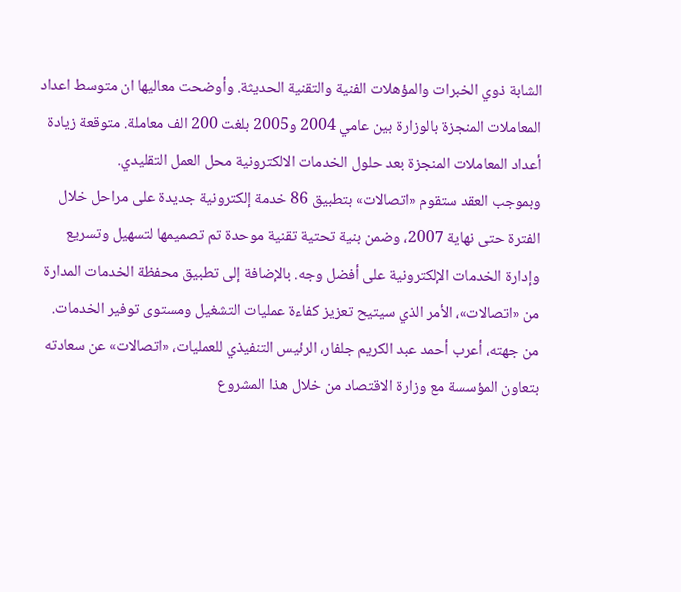الشابة ذوي الخبرات والمؤهلات الفنية والتقنية الحديثة. وأوضحت معاليها ان متوسط اعداد المعاملات المنجزة بالوزارة بين عامي 2004 و2005 بلغت 200 الف معاملة. متوقعة زيادة أعداد المعاملات المنجزة بعد حلول الخدمات الالكترونية محل العمل التقليدي.
وبموجب العقد ستقوم «اتصالات» بتطبيق 86 خدمة إلكترونية جديدة على مراحل خلال الفترة حتى نهاية 2007، وضمن بنية تحتية تقنية موحدة تم تصميمها لتسهيل وتسريع وإدارة الخدمات الإلكترونية على أفضل وجه. بالإضافة إلى تطبيق محفظة الخدمات المدارة من «اتصالات»، الأمر الذي سيتيح تعزيز كفاءة عمليات التشغيل ومستوى توفير الخدمات.
من جهته، أعرب أحمد عبد الكريم جلفار، الرئيس التنفيذي للعمليات، «اتصالات» عن سعادته بتعاون المؤسسة مع وزارة الاقتصاد من خلال هذا المشروع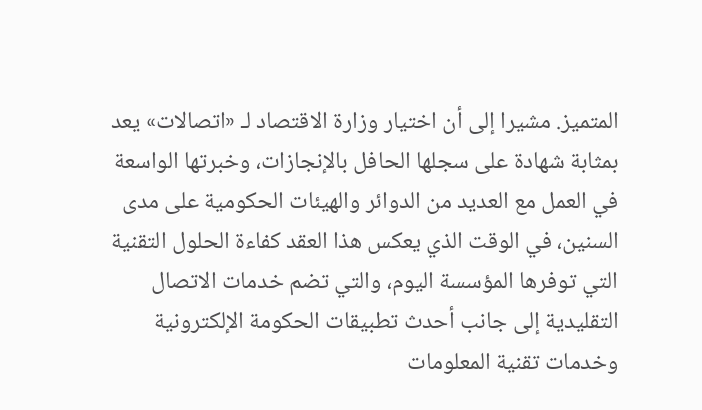المتميز. مشيرا إلى أن اختيار وزارة الاقتصاد لـ «اتصالات» يعد بمثابة شهادة على سجلها الحافل بالإنجازات، وخبرتها الواسعة في العمل مع العديد من الدوائر والهيئات الحكومية على مدى السنين، في الوقت الذي يعكس هذا العقد كفاءة الحلول التقنية التي توفرها المؤسسة اليوم، والتي تضم خدمات الاتصال التقليدية إلى جانب أحدث تطبيقات الحكومة الإلكترونية وخدمات تقنية المعلومات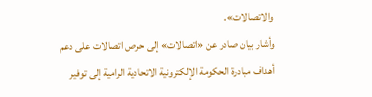والاتصالات».
وأشار بيان صادر عن «اتصالات» إلى حرص اتصالات على دعم أهداف مبادرة الحكومة الإلكترونية الاتحادية الرامية إلى توفير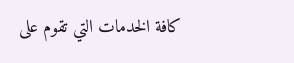كافة الخدمات التي تقوم على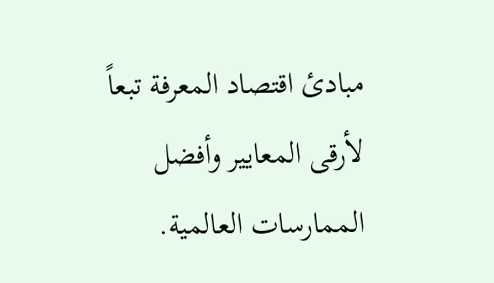مبادئ اقتصاد المعرفة تبعاً لأرقى المعايير وأفضل الممارسات العالمية.